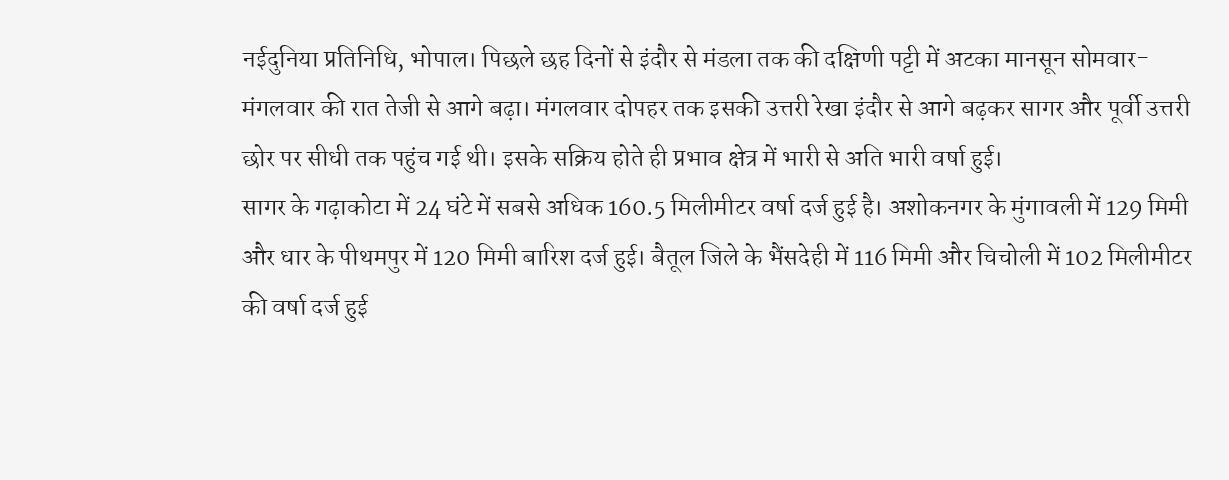नईदुनिया प्रतिनिधि, भोपाल। पिछले छह दिनों से इंदौर से मंडला तक की दक्षिणी पट्टी में अटका मानसून सोमवार-मंगलवार की रात तेजी से आगे बढ़ा। मंगलवार दोपहर तक इसकी उत्तरी रेखा इंदौर से आगे बढ़कर सागर और पूर्वी उत्तरी छोर पर सीधी तक पहुंच गई थी। इसके सक्रिय होते ही प्रभाव क्षेत्र में भारी से अति भारी वर्षा हुई।
सागर के गढ़ाकोटा में 24 घंटे में सबसे अधिक 160.5 मिलीमीटर वर्षा दर्ज हुई है। अशोकनगर के मुंगावली में 129 मिमी और धार के पीथमपुर में 120 मिमी बारिश दर्ज हुई। बैतूल जिले के भैंसदेही में 116 मिमी और चिचोली में 102 मिलीमीटर की वर्षा दर्ज हुई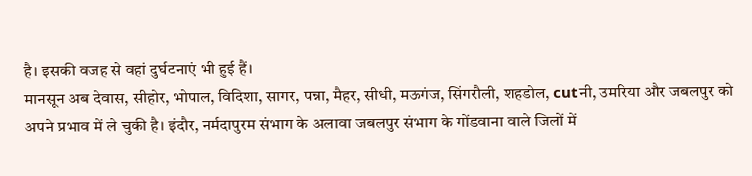है। इसकी वजह से वहां दुर्घटनाएं भी हुई हैं।
मानसून अब देवास, सीहोर, भोपाल, विदिशा, सागर, पन्ना, मैहर, सीधी, मऊगंज, सिंगरौली, शहडोल, cutनी, उमरिया और जबलपुर को अपने प्रभाव में ले चुकी है। इंदौर, नर्मदापुरम संभाग के अलावा जबलपुर संभाग के गोंडवाना वाले जिलों में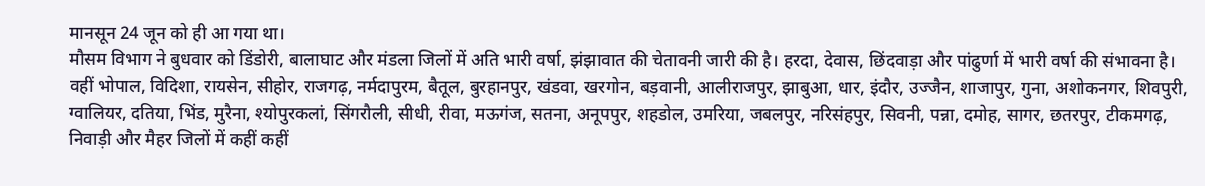मानसून 24 जून को ही आ गया था।
मौसम विभाग ने बुधवार को डिंडोरी, बालाघाट और मंडला जिलों में अति भारी वर्षा, झंझावात की चेतावनी जारी की है। हरदा, देवास, छिंदवाड़ा और पांढुर्णा में भारी वर्षा की संभावना है।
वहीं भोपाल, विदिशा, रायसेन, सीहोर, राजगढ़, नर्मदापुरम, बैतूल, बुरहानपुर, खंडवा, खरगोन, बड़वानी, आलीराजपुर, झाबुआ, धार, इंदौर, उज्जैन, शाजापुर, गुना, अशोकनगर, शिवपुरी, ग्वालियर, दतिया, भिंड, मुरैना, श्योपुरकलां, सिंगरौली, सीधी, रीवा, मऊगंज, सतना, अनूपपुर, शहडोल, उमरिया, जबलपुर, नरिसंहपुर, सिवनी, पन्ना, दमोह, सागर, छतरपुर, टीकमगढ़, निवाड़ी और मैहर जिलों में कहीं कहीं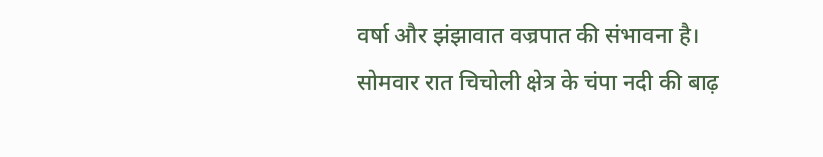वर्षा और झंझावात वज्रपात की संभावना है।
सोमवार रात चिचोली क्षेत्र के चंपा नदी की बाढ़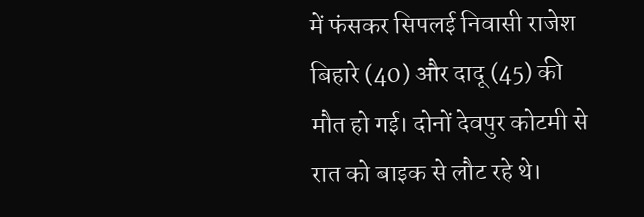में फंसकर सिपलई निवासी राजेश बिहारे (40) और दादू (45) की मौत हो गई। दोनों देवपुर कोटमी से रात को बाइक से लौट रहे थे।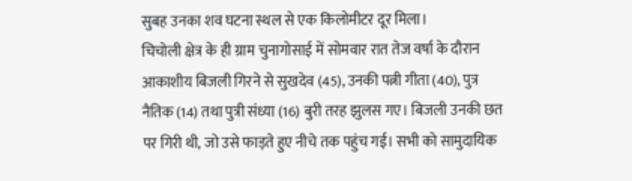सुबह उनका शव घटना स्थल से एक किलोमीटर दूर मिला।
चिचोली क्षेत्र के ही ग्राम चुनागोसाई में सोमवार रात तेज वर्षा के दौरान आकाशीय बिजली गिरने से सुखदेव (45), उनकी पत्नी गीता (40), पुत्र नैतिक (14) तथा पुत्री संध्या (16) बुरी तरह झुलस गए। बिजली उनकी छत पर गिरी थी, जो उसे फाड़ते हुए नीचे तक पहुंच गई। सभी को सामुदायिक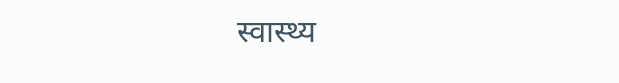स्वास्थ्य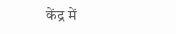केंद्र में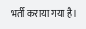भर्ती कराया गया है।